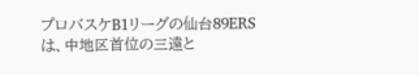プロバスケB1リーグの仙台89ERSは、中地区首位の三遠と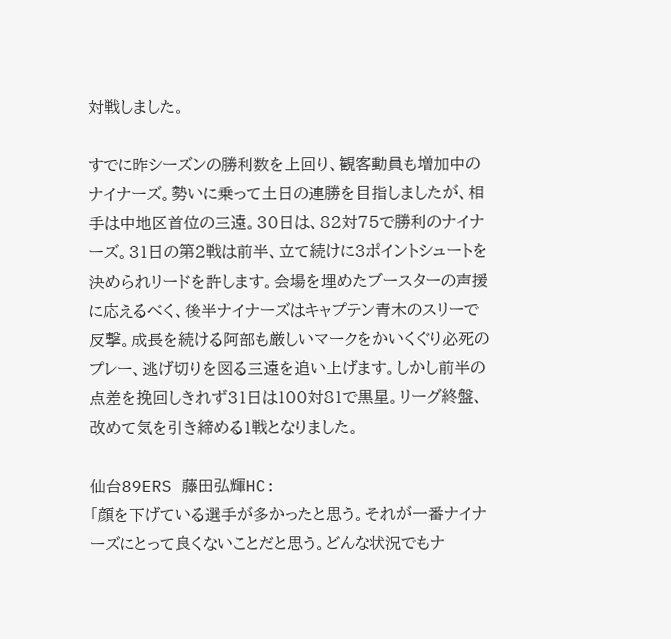対戦しました。

すでに昨シーズンの勝利数を上回り、観客動員も増加中のナイナーズ。勢いに乗って土日の連勝を目指しましたが、相手は中地区首位の三遠。30日は、82対75で勝利のナイナーズ。31日の第2戦は前半、立て続けに3ポイントシュートを決められリードを許します。会場を埋めたブースターの声援に応えるべく、後半ナイナーズはキャプテン青木のスリーで反撃。成長を続ける阿部も厳しいマークをかいくぐり必死のプレー、逃げ切りを図る三遠を追い上げます。しかし前半の点差を挽回しきれず31日は100対81で黒星。リーグ終盤、改めて気を引き締める1戦となりました。

仙台89ERS 藤田弘輝HC:
「顔を下げている選手が多かったと思う。それが一番ナイナーズにとって良くないことだと思う。どんな状況でもナ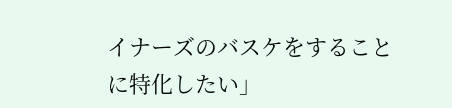イナーズのバスケをすることに特化したい」